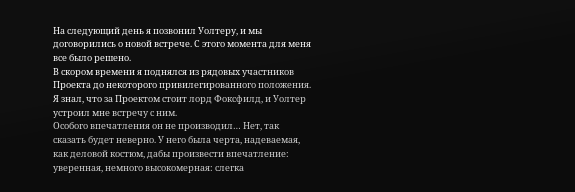На следующий день я позвонил Уолтеру, и мы договорились о новой встрече. С этого момента для меня все было решено.
В скором времени я поднялся из рядовых участников Проекта до некоторого привилегированного положения. Я знал, что за Проектом стоит лорд Фоксфилд, и Уолтер устроил мне встречу с ним.
Особого впечатления он не производил… Нет, так сказать будет неверно. У него была черта, надеваемая, как деловой костюм, дабы произвести впечатление: уверенная, немного высокомерная: слегка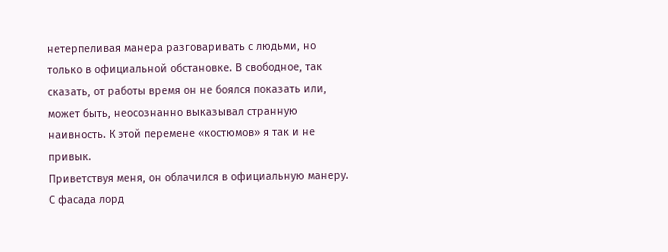нетерпеливая манера разговаривать с людьми, но только в официальной обстановке. В свободное, так сказать, от работы время он не боялся показать или, может быть, неосознанно выказывал странную наивность. К этой перемене «костюмов» я так и не привык.
Приветствуя меня, он облачился в официальную манеру. С фасада лорд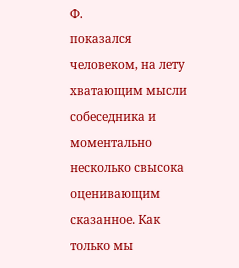Ф.
показался человеком, на лету хватающим мысли собеседника и моментально несколько свысока оценивающим сказанное. Как только мы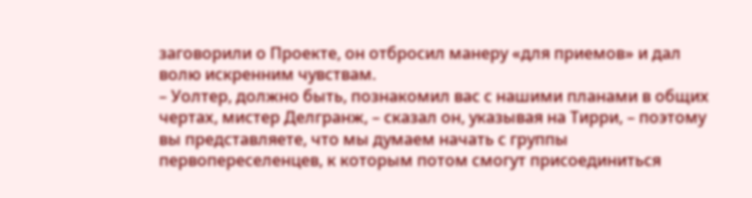заговорили о Проекте, он отбросил манеру «для приемов» и дал волю искренним чувствам.
– Уолтер, должно быть, познакомил вас с нашими планами в общих чертах, мистер Делгранж, – сказал он, указывая на Тирри, – поэтому вы представляете, что мы думаем начать с группы первопереселенцев, к которым потом смогут присоединиться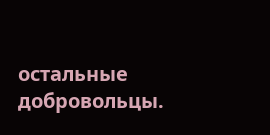остальные добровольцы.